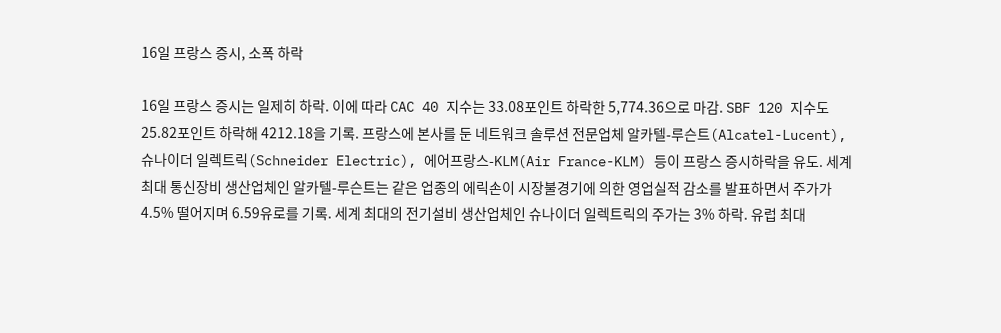16일 프랑스 증시, 소폭 하락

16일 프랑스 증시는 일제히 하락. 이에 따라 CAC 40 지수는 33.08포인트 하락한 5,774.36으로 마감. SBF 120 지수도 25.82포인트 하락해 4212.18을 기록. 프랑스에 본사를 둔 네트워크 솔루션 전문업체 알카텔-루슨트(Alcatel-Lucent), 슈나이더 일렉트릭(Schneider Electric), 에어프랑스-KLM(Air France-KLM) 등이 프랑스 증시하락을 유도. 세계 최대 통신장비 생산업체인 알카텔-루슨트는 같은 업종의 에릭손이 시장불경기에 의한 영업실적 감소를 발표하면서 주가가 4.5% 떨어지며 6.59유로를 기록. 세계 최대의 전기설비 생산업체인 슈나이더 일렉트릭의 주가는 3% 하락. 유럽 최대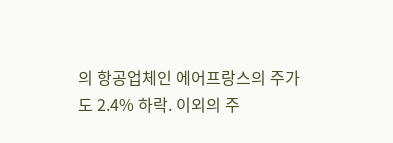의 항공업체인 에어프랑스의 주가도 2.4% 하락. 이외의 주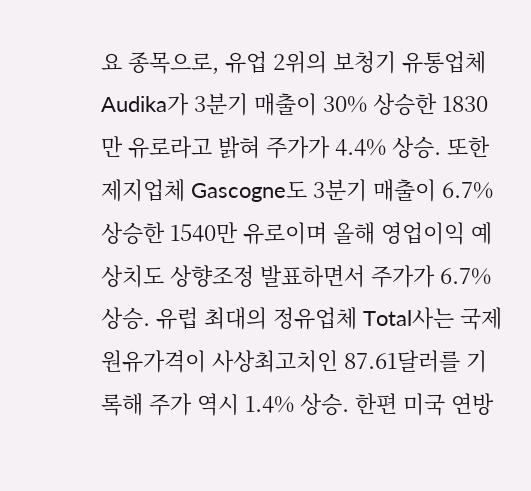요 종목으로, 유업 2위의 보청기 유통업체 Audika가 3분기 매출이 30% 상승한 1830만 유로라고 밝혀 주가가 4.4% 상승. 또한 제지업체 Gascogne도 3분기 매출이 6.7% 상승한 1540만 유로이며 올해 영업이익 예상치도 상향조정 발표하면서 주가가 6.7% 상승. 유럽 최대의 정유업체 Total사는 국제 원유가격이 사상최고치인 87.61달러를 기록해 주가 역시 1.4% 상승. 한편 미국 연방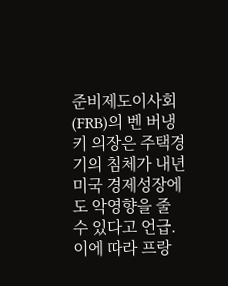준비제도이사회(FRB)의 벤 버냉키 의장은 주택경기의 침체가 내년 미국 경제성장에도 악영향을 줄 수 있다고 언급. 이에 따라 프랑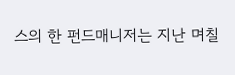스의 한 펀드매니저는 지난 며칠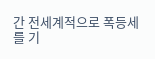간 전세계적으로 폭등세를 기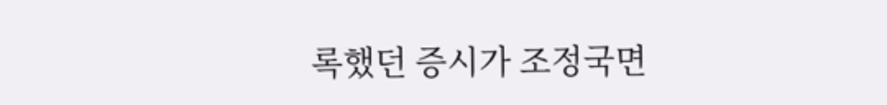록했던 증시가 조정국면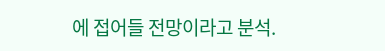에 접어들 전망이라고 분석.